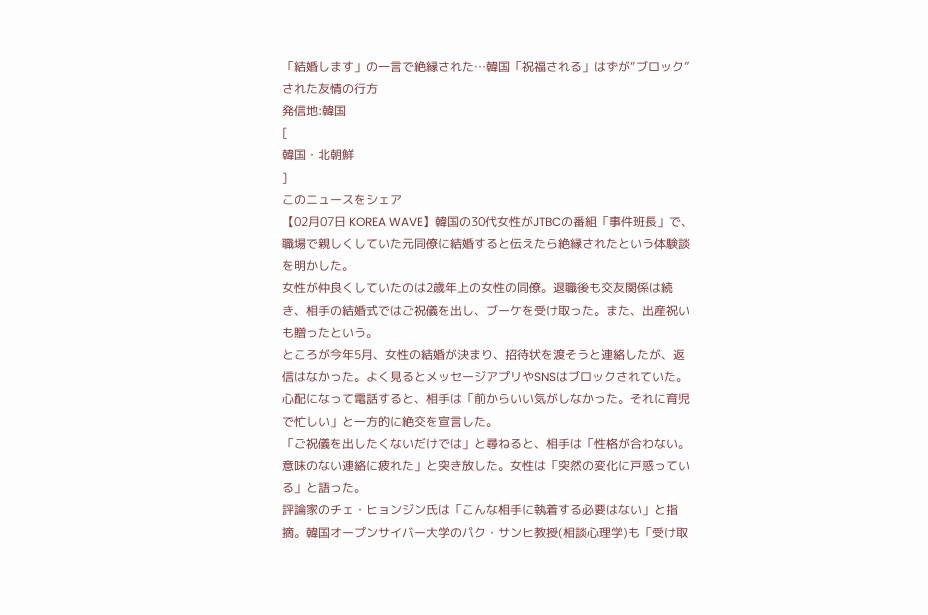「結婚します」の一言で絶縁された…韓国「祝福される」はずが“ブロック”された友情の行方
発信地:韓国
[
韓国・北朝鮮
]
このニュースをシェア
【02月07日 KOREA WAVE】韓国の30代女性がJTBCの番組「事件班長」で、職場で親しくしていた元同僚に結婚すると伝えたら絶縁されたという体験談を明かした。
女性が仲良くしていたのは2歳年上の女性の同僚。退職後も交友関係は続き、相手の結婚式ではご祝儀を出し、ブーケを受け取った。また、出産祝いも贈ったという。
ところが今年5月、女性の結婚が決まり、招待状を渡そうと連絡したが、返信はなかった。よく見るとメッセージアプリやSNSはブロックされていた。
心配になって電話すると、相手は「前からいい気がしなかった。それに育児で忙しい」と一方的に絶交を宣言した。
「ご祝儀を出したくないだけでは」と尋ねると、相手は「性格が合わない。意味のない連絡に疲れた」と突き放した。女性は「突然の変化に戸惑っている」と語った。
評論家のチェ・ヒョンジン氏は「こんな相手に執着する必要はない」と指摘。韓国オープンサイバー大学のパク・サンヒ教授(相談心理学)も「受け取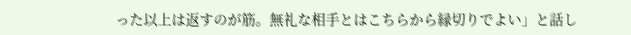った以上は返すのが筋。無礼な相手とはこちらから縁切りでよい」と話し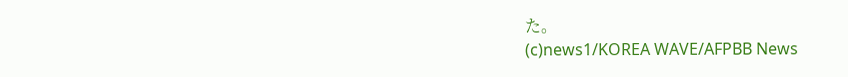た。
(c)news1/KOREA WAVE/AFPBB News